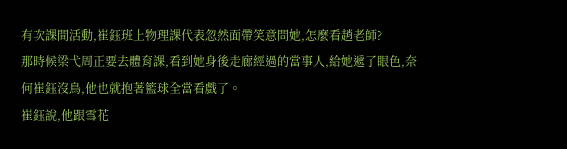有次課間活動,崔鈺班上物理課代表忽然面帶笑意問她,怎麼看趙老師?
那時候梁弋周正要去體育課,看到她身後走廊經過的當事人,給她遞了眼色,奈何崔鈺沒鳥,他也就抱著籃球全當看戲了。
崔鈺說,他跟雪花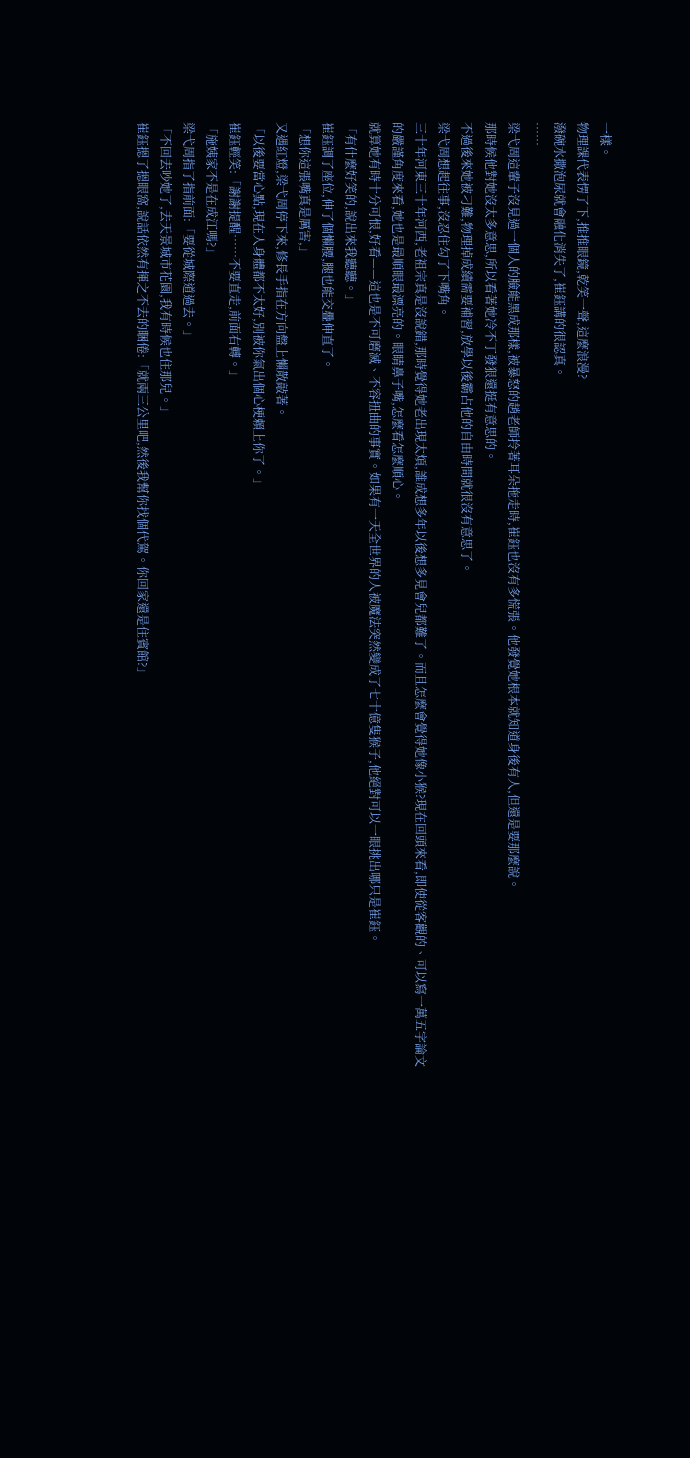一樣。
物理課代表愣了下,推推眼鏡,乾笑一聲,這麼浪漫?
潑碗水撒泡尿就會融化消失了,崔鈺講的很認真。
……
梁弋周這輩子沒見過一個人的臉能黑成那樣,被暴怒的趙老師拎著耳朵拖走時,崔鈺也沒有多慌張。他發覺她根本就知道身後有人,但還是要那麼說。
那時候他對她沒太多意思,所以看著她冷不丁發狠還挺有意思的。
不過後來她被刁難,物理掉成績需要補習,放學以後霸占他的自由時間就很沒有意思了。
梁弋周想起往事,沒忍住勾了下嘴角。
三十年河東三十年河西,老祖宗真是沒說錯,那時覺得她老出現太煩,誰成想多年以後想多見會兒都難了。而且怎麼會覺得她像小猴?現在回頭來看,即使從客觀的、可以寫一萬五字論文的嚴謹角度來看,她也是最順眼最漂亮的。眼睛鼻子嘴,怎麼看怎麼順心。
就算她有時十分可恨,好看——這也是不可磨滅、不容扭曲的事實。如果有一天全世界的人被魔法突然變成了七十億隻猴子,他絕對可以一眼挑出哪只是崔鈺。
「有什麼好笑的,說出來我聽聽。」
崔鈺調了座位,伸了個懶腰,腿也能交疊伸直了。
「想你這張嘴真是厲害,」
又遇紅燈,梁弋周停下來,修長手指在方向盤上懶散敲著。
「以後要當心點,現在人身體都不太好,別被你氣出個心梗賴上你了。」
崔鈺輕笑:「謝謝提醒……不要直走,前面右轉。」
「施姨家不是在成江嗎?」
梁弋周指了指前面:「要從城際道過去。」
「不回去吵她了,去天景城市花園,我有時候也住那兒。」
崔鈺摁了摁眼窩,說話依然有揮之不去的睏倦:「就兩三公里吧,然後我幫你找個代駕。你回家還是住賓館?」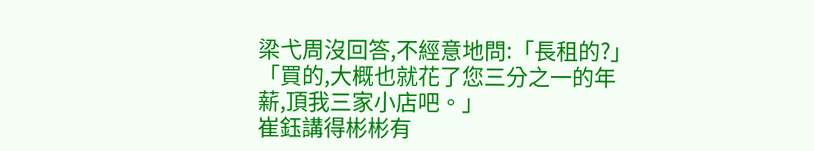梁弋周沒回答,不經意地問:「長租的?」
「買的,大概也就花了您三分之一的年薪,頂我三家小店吧。」
崔鈺講得彬彬有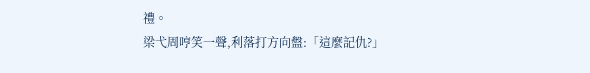禮。
梁弋周哼笑一聲,利落打方向盤:「這麼記仇?」